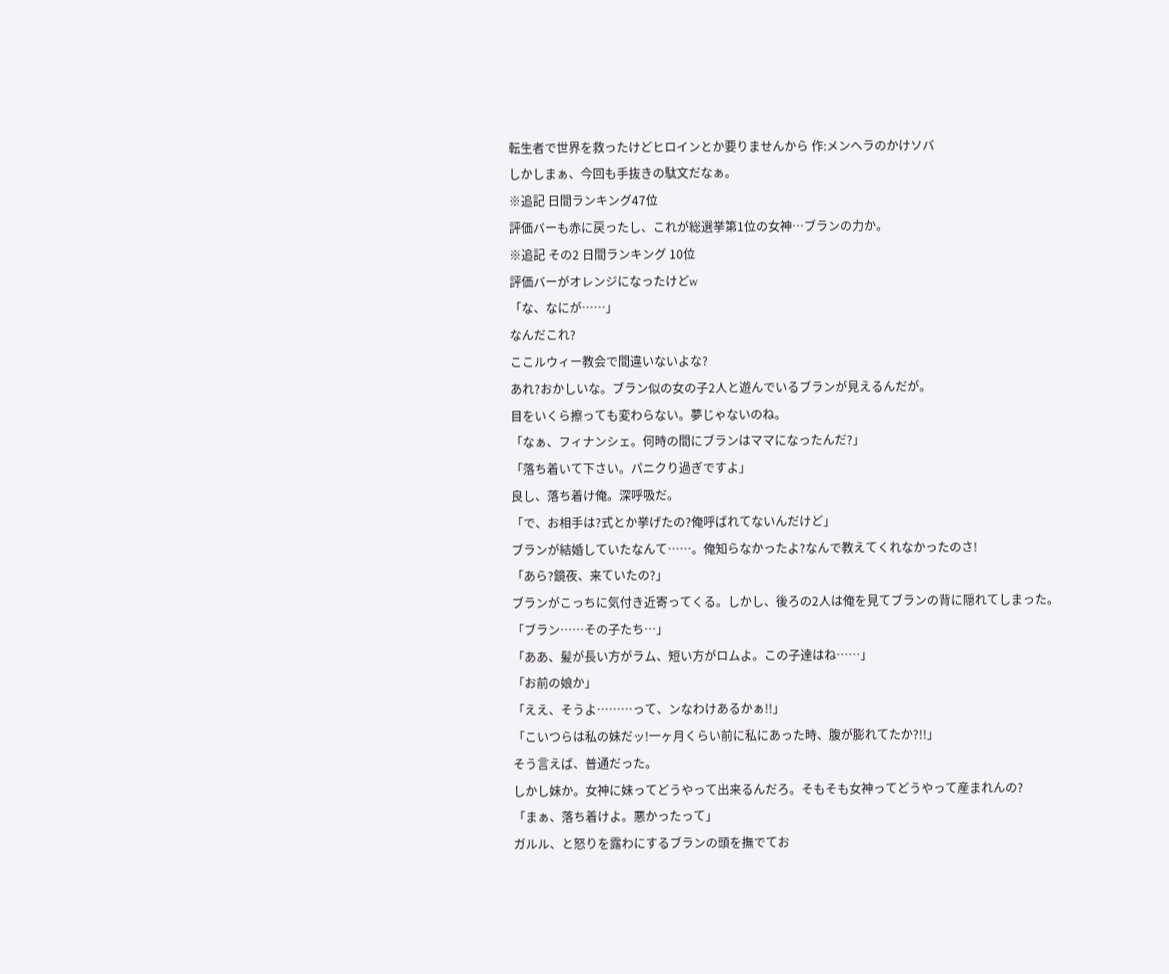転生者で世界を救ったけどヒロインとか要りませんから 作:メンヘラのかけソバ
しかしまぁ、今回も手抜きの駄文だなぁ。
※追記 日間ランキング47位
評価バーも赤に戻ったし、これが総選挙第1位の女神…ブランの力か。
※追記 その2 日間ランキング 10位
評価バーがオレンジになったけどw
「な、なにが……」
なんだこれ?
ここルウィー教会で間違いないよな?
あれ?おかしいな。ブラン似の女の子2人と遊んでいるブランが見えるんだが。
目をいくら擦っても変わらない。夢じゃないのね。
「なぁ、フィナンシェ。何時の間にブランはママになったんだ?」
「落ち着いて下さい。パニクり過ぎですよ」
良し、落ち着け俺。深呼吸だ。
「で、お相手は?式とか挙げたの?俺呼ばれてないんだけど」
ブランが結婚していたなんて……。俺知らなかったよ?なんで教えてくれなかったのさ!
「あら?鏡夜、来ていたの?」
ブランがこっちに気付き近寄ってくる。しかし、後ろの2人は俺を見てブランの背に隠れてしまった。
「ブラン……その子たち…」
「ああ、髪が長い方がラム、短い方がロムよ。この子達はね……」
「お前の娘か」
「ええ、そうよ………って、ンなわけあるかぁ!!」
「こいつらは私の妹だッ!一ヶ月くらい前に私にあった時、腹が膨れてたか?!!」
そう言えば、普通だった。
しかし妹か。女神に妹ってどうやって出来るんだろ。そもそも女神ってどうやって産まれんの?
「まぁ、落ち着けよ。悪かったって」
ガルル、と怒りを露わにするブランの頭を撫でてお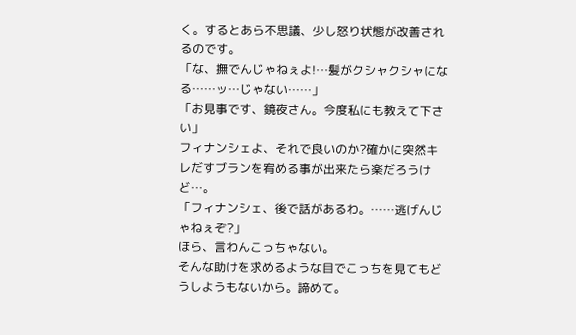く。するとあら不思議、少し怒り状態が改善されるのです。
「な、撫でんじゃねぇよ!…髪がクシャクシャになる……ッ…じゃない……」
「お見事です、鏡夜さん。今度私にも教えて下さい」
フィナンシェよ、それで良いのか?確かに突然キレだすブランを宥める事が出来たら楽だろうけど…。
「フィナンシェ、後で話があるわ。……逃げんじゃねぇぞ?」
ほら、言わんこっちゃない。
そんな助けを求めるような目でこっちを見てもどうしようもないから。諦めて。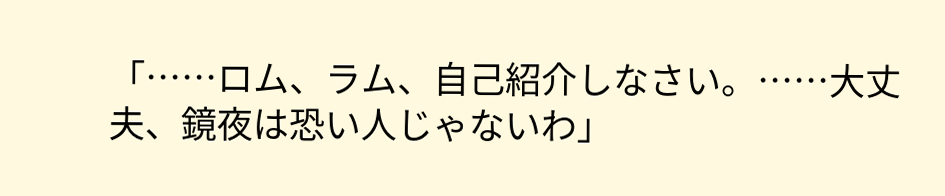「……ロム、ラム、自己紹介しなさい。……大丈夫、鏡夜は恐い人じゃないわ」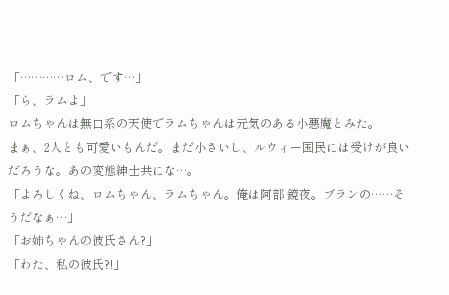「…………ロム、です…」
「ら、ラムよ」
ロムちゃんは無口系の天使でラムちゃんは元気のある小悪魔とみた。
まぁ、2人とも可愛いもんだ。まだ小さいし、ルウィー国民には受けが良いだろうな。あの変態紳士共にな…。
「よろしくね、ロムちゃん、ラムちゃん。俺は阿部 鏡夜。ブランの……そうだなぁ…」
「お姉ちゃんの彼氏さん?」
「わた、私の彼氏?!」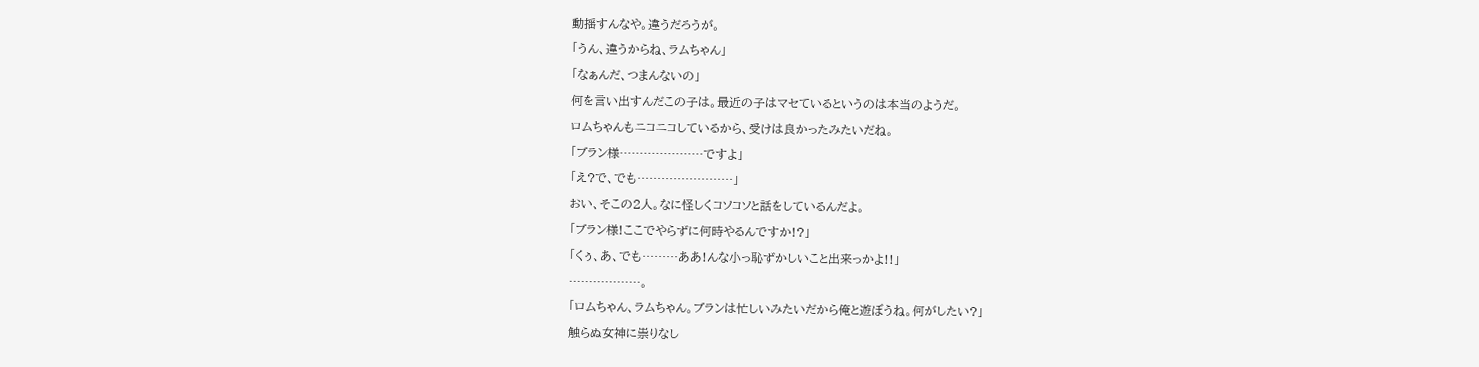動揺すんなや。違うだろうが。
「うん、違うからね、ラムちゃん」
「なぁんだ、つまんないの」
何を言い出すんだこの子は。最近の子はマセているというのは本当のようだ。
ロムちゃんもニコニコしているから、受けは良かったみたいだね。
「ブラン様…………………ですよ」
「え?で、でも……………………」
おい、そこの2人。なに怪しくコソコソと話をしているんだよ。
「ブラン様!ここでやらずに何時やるんですか!?」
「くぅ、あ、でも………ああ!んな小っ恥ずかしいこと出来っかよ!!」
………………。
「ロムちゃん、ラムちゃん。ブランは忙しいみたいだから俺と遊ぼうね。何がしたい?」
触らぬ女神に祟りなし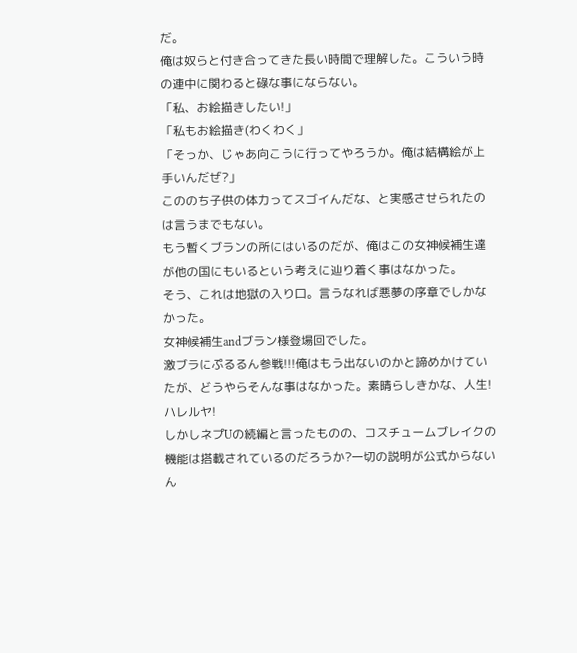だ。
俺は奴らと付き合ってきた長い時間で理解した。こういう時の連中に関わると碌な事にならない。
「私、お絵描きしたい!」
「私もお絵描き(わくわく」
「そっか、じゃあ向こうに行ってやろうか。俺は結構絵が上手いんだぜ?」
こののち子供の体力ってスゴイんだな、と実感させられたのは言うまでもない。
もう暫くブランの所にはいるのだが、俺はこの女神候補生達が他の国にもいるという考えに辿り着く事はなかった。
そう、これは地獄の入り口。言うなれば悪夢の序章でしかなかった。
女神候補生andブラン様登場回でした。
激ブラにぷるるん参戦!!!俺はもう出ないのかと諦めかけていたが、どうやらそんな事はなかった。素晴らしきかな、人生!ハレルヤ!
しかしネプUの続編と言ったものの、コスチュームブレイクの機能は搭載されているのだろうか?一切の説明が公式からないん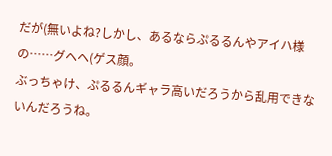だが(無いよね?しかし、あるならぷるるんやアイハ様の……グヘヘ(ゲス顔。
ぶっちゃけ、ぷるるんギャラ高いだろうから乱用できないんだろうね。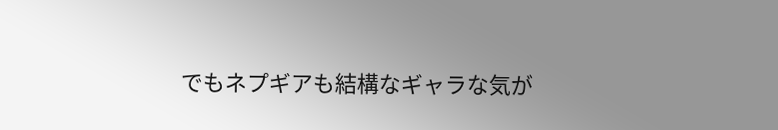でもネプギアも結構なギャラな気が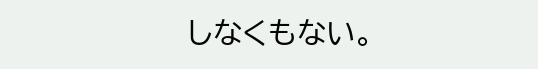しなくもない。